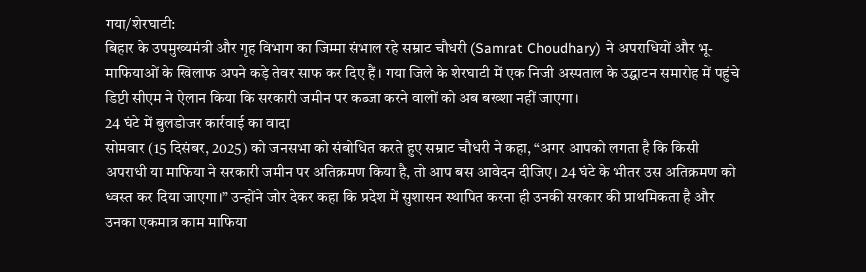गया/शेरघाटी:
बिहार के उपमुख्यमंत्री और गृह विभाग का जिम्मा संभाल रहे सम्राट चौधरी (Samrat Choudhary) ने अपराधियों और भू-माफियाओं के खिलाफ अपने कड़े तेवर साफ कर दिए हैं। गया जिले के शेरघाटी में एक निजी अस्पताल के उद्घाटन समारोह में पहुंचे डिप्टी सीएम ने ऐलान किया कि सरकारी जमीन पर कब्जा करने वालों को अब बख्शा नहीं जाएगा।
24 घंटे में बुलडोजर कार्रवाई का वादा
सोमवार (15 दिसंबर, 2025) को जनसभा को संबोधित करते हुए सम्राट चौधरी ने कहा, “अगर आपको लगता है कि किसी अपराधी या माफिया ने सरकारी जमीन पर अतिक्रमण किया है, तो आप बस आवेदन दीजिए। 24 घंटे के भीतर उस अतिक्रमण को ध्वस्त कर दिया जाएगा।” उन्होंने जोर देकर कहा कि प्रदेश में सुशासन स्थापित करना ही उनकी सरकार की प्राथमिकता है और उनका एकमात्र काम माफिया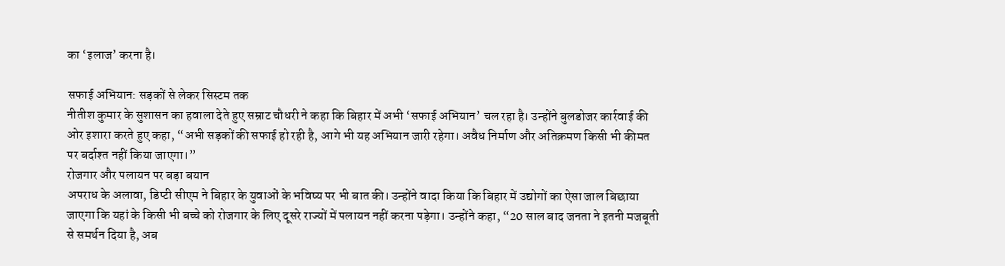का ‘इलाज’ करना है।

सफाई अभियान: सड़कों से लेकर सिस्टम तक
नीतीश कुमार के सुशासन का हवाला देते हुए सम्राट चौधरी ने कहा कि बिहार में अभी ‘सफाई अभियान’ चल रहा है। उन्होंने बुलडोजर कार्रवाई की ओर इशारा करते हुए कहा, “अभी सड़कों की सफाई हो रही है, आगे भी यह अभियान जारी रहेगा। अवैध निर्माण और अतिक्रमण किसी भी कीमत पर बर्दाश्त नहीं किया जाएगा।”
रोजगार और पलायन पर बड़ा बयान
अपराध के अलावा, डिप्टी सीएम ने बिहार के युवाओं के भविष्य पर भी बात की। उन्होंने वादा किया कि बिहार में उद्योगों का ऐसा जाल बिछाया जाएगा कि यहां के किसी भी बच्चे को रोजगार के लिए दूसरे राज्यों में पलायन नहीं करना पड़ेगा। उन्होंने कहा, “20 साल बाद जनता ने इतनी मजबूती से समर्थन दिया है, अब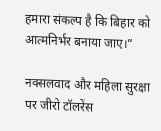हमारा संकल्प है कि बिहार को आत्मनिर्भर बनाया जाए।”

नक्सलवाद और महिला सुरक्षा पर जीरो टॉलरेंस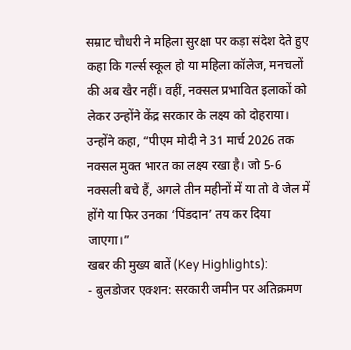सम्राट चौधरी ने महिला सुरक्षा पर कड़ा संदेश देते हुए कहा कि गर्ल्स स्कूल हो या महिला कॉलेज, मनचलों की अब खैर नहीं। वहीं, नक्सल प्रभावित इलाकों को लेकर उन्होंने केंद्र सरकार के लक्ष्य को दोहराया।
उन्होंने कहा, “पीएम मोदी ने 31 मार्च 2026 तक नक्सल मुक्त भारत का लक्ष्य रखा है। जो 5-6 नक्सली बचे हैं, अगले तीन महीनों में या तो वे जेल में होंगे या फिर उनका ‘पिंडदान’ तय कर दिया जाएगा।”
खबर की मुख्य बातें (Key Highlights):
- बुलडोजर एक्शन: सरकारी जमीन पर अतिक्रमण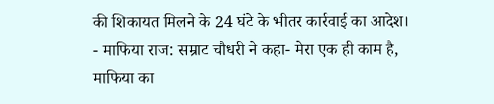की शिकायत मिलने के 24 घंटे के भीतर कार्रवाई का आदेश।
- माफिया राज: सम्राट चौधरी ने कहा- मेरा एक ही काम है, माफिया का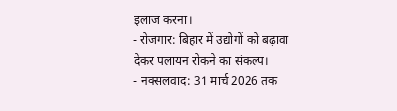इलाज करना।
- रोजगार: बिहार में उद्योगों को बढ़ावा देकर पलायन रोकने का संकल्प।
- नक्सलवाद: 31 मार्च 2026 तक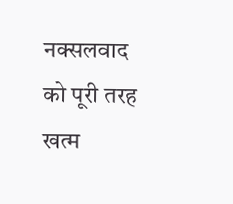नक्सलवाद को पूरी तरह खत्म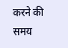करने की समय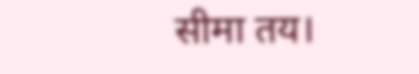सीमा तय।